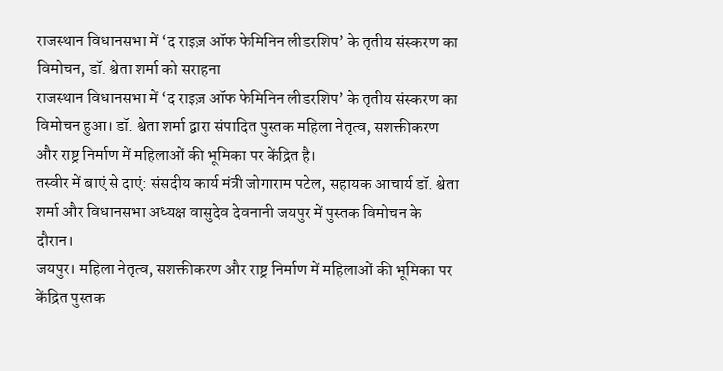राजस्थान विधानसभा में ‘द राइज़ ऑफ फेमिनिन लीडरशिप’ के तृतीय संस्करण का विमोचन, डॉ. श्वेता शर्मा को सराहना
राजस्थान विधानसभा में ‘द राइज़ ऑफ फेमिनिन लीडरशिप’ के तृतीय संस्करण का विमोचन हुआ। डॉ. श्वेता शर्मा द्वारा संपादित पुस्तक महिला नेतृत्व, सशक्तीकरण और राष्ट्र निर्माण में महिलाओं की भूमिका पर केंद्रित है।
तस्वीर में बाएं से दाएं: संसदीय कार्य मंत्री जोगाराम पटेल, सहायक आचार्य डॉ. श्वेता शर्मा और विधानसभा अध्यक्ष वासुदेव देवनानी जयपुर में पुस्तक विमोचन के दौरान।
जयपुर। महिला नेतृत्व, सशक्तीकरण और राष्ट्र निर्माण में महिलाओं की भूमिका पर केंद्रित पुस्तक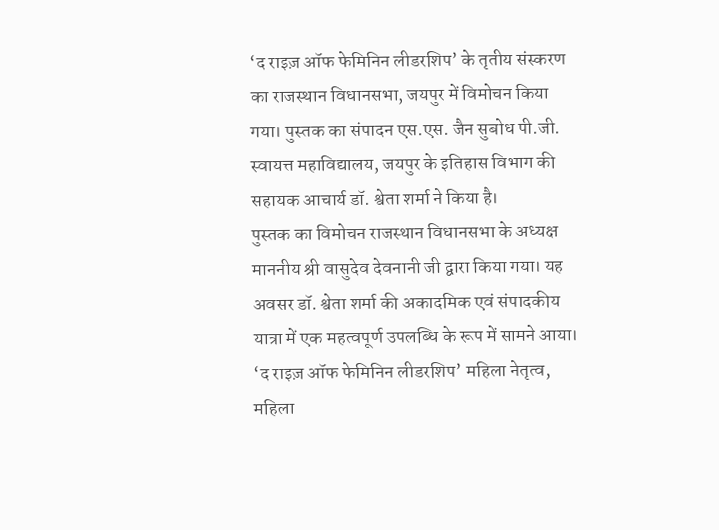‘द राइज़ ऑफ फेमिनिन लीडरशिप’ के तृतीय संस्करण का राजस्थान विधानसभा, जयपुर में विमोचन किया गया। पुस्तक का संपादन एस.एस. जैन सुबोध पी.जी. स्वायत्त महाविद्यालय, जयपुर के इतिहास विभाग की सहायक आचार्य डॉ. श्वेता शर्मा ने किया है।
पुस्तक का विमोचन राजस्थान विधानसभा के अध्यक्ष माननीय श्री वासुदेव देवनानी जी द्वारा किया गया। यह अवसर डॉ. श्वेता शर्मा की अकादमिक एवं संपादकीय यात्रा में एक महत्वपूर्ण उपलब्धि के रूप में सामने आया।
‘द राइज़ ऑफ फेमिनिन लीडरशिप’ महिला नेतृत्व, महिला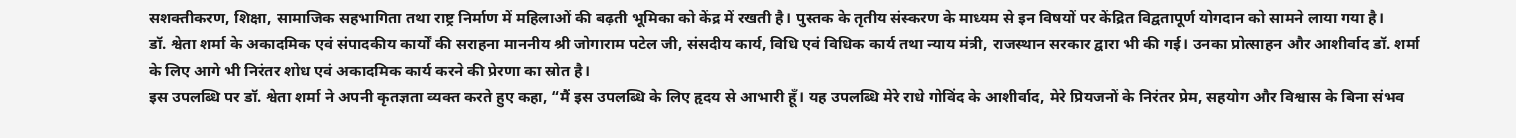सशक्तीकरण, शिक्षा, सामाजिक सहभागिता तथा राष्ट्र निर्माण में महिलाओं की बढ़ती भूमिका को केंद्र में रखती है। पुस्तक के तृतीय संस्करण के माध्यम से इन विषयों पर केंद्रित विद्वतापूर्ण योगदान को सामने लाया गया है।
डॉ. श्वेता शर्मा के अकादमिक एवं संपादकीय कार्यों की सराहना माननीय श्री जोगाराम पटेल जी, संसदीय कार्य, विधि एवं विधिक कार्य तथा न्याय मंत्री, राजस्थान सरकार द्वारा भी की गई। उनका प्रोत्साहन और आशीर्वाद डॉ. शर्मा के लिए आगे भी निरंतर शोध एवं अकादमिक कार्य करने की प्रेरणा का स्रोत है।
इस उपलब्धि पर डॉ. श्वेता शर्मा ने अपनी कृतज्ञता व्यक्त करते हुए कहा, “मैं इस उपलब्धि के लिए हृदय से आभारी हूँ। यह उपलब्धि मेरे राधे गोविंद के आशीर्वाद, मेरे प्रियजनों के निरंतर प्रेम, सहयोग और विश्वास के बिना संभव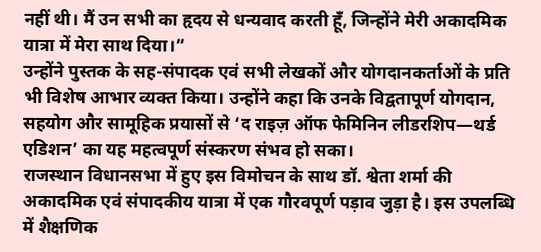नहीं थी। मैं उन सभी का हृदय से धन्यवाद करती हूँ, जिन्होंने मेरी अकादमिक यात्रा में मेरा साथ दिया।”
उन्होंने पुस्तक के सह-संपादक एवं सभी लेखकों और योगदानकर्ताओं के प्रति भी विशेष आभार व्यक्त किया। उन्होंने कहा कि उनके विद्वतापूर्ण योगदान, सहयोग और सामूहिक प्रयासों से ‘द राइज़ ऑफ फेमिनिन लीडरशिप—थर्ड एडिशन’ का यह महत्वपूर्ण संस्करण संभव हो सका।
राजस्थान विधानसभा में हुए इस विमोचन के साथ डॉ. श्वेता शर्मा की अकादमिक एवं संपादकीय यात्रा में एक गौरवपूर्ण पड़ाव जुड़ा है। इस उपलब्धि में शैक्षणिक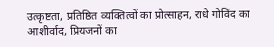उत्कृष्टता, प्रतिष्ठित व्यक्तित्वों का प्रोत्साहन, राधे गोविंद का आशीर्वाद, प्रियजनों का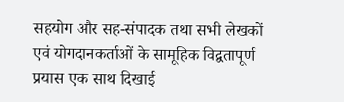सहयोग और सह-संपादक तथा सभी लेखकों एवं योगदानकर्ताओं के सामूहिक विद्वतापूर्ण प्रयास एक साथ दिखाई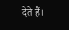देते हैं।